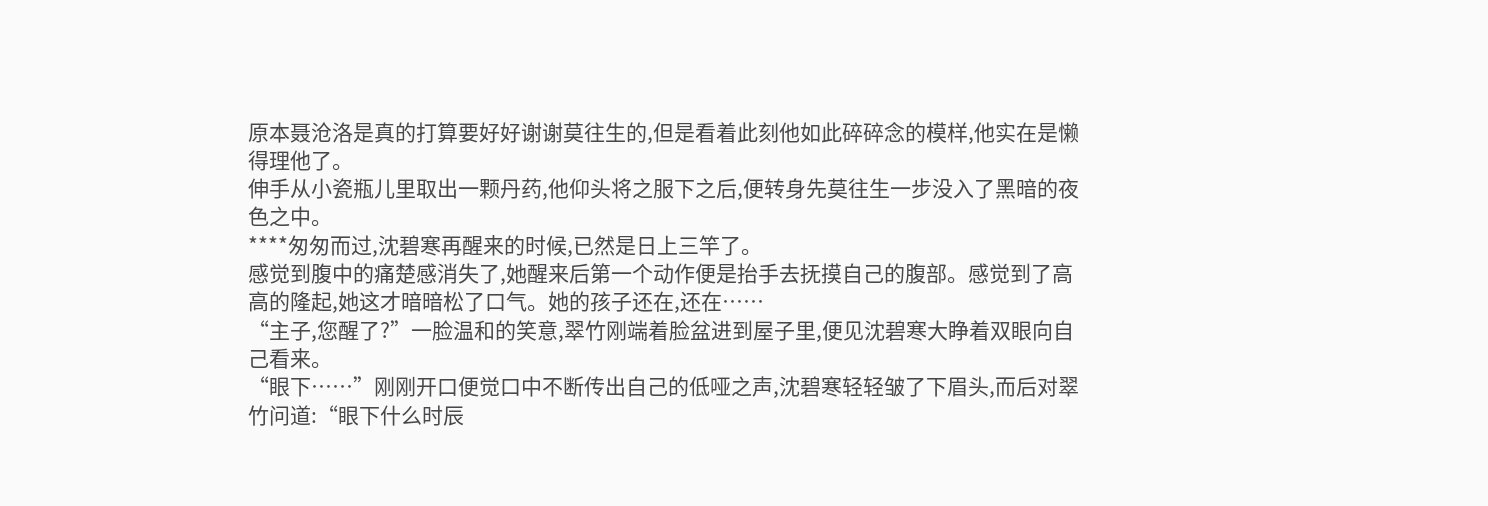原本聂沧洛是真的打算要好好谢谢莫往生的,但是看着此刻他如此碎碎念的模样,他实在是懒得理他了。
伸手从小瓷瓶儿里取出一颗丹药,他仰头将之服下之后,便转身先莫往生一步没入了黑暗的夜色之中。
****匆匆而过,沈碧寒再醒来的时候,已然是日上三竿了。
感觉到腹中的痛楚感消失了,她醒来后第一个动作便是抬手去抚摸自己的腹部。感觉到了高高的隆起,她这才暗暗松了口气。她的孩子还在,还在……
“主子,您醒了?”一脸温和的笑意,翠竹刚端着脸盆进到屋子里,便见沈碧寒大睁着双眼向自己看来。
“眼下……”刚刚开口便觉口中不断传出自己的低哑之声,沈碧寒轻轻皱了下眉头,而后对翠竹问道:“眼下什么时辰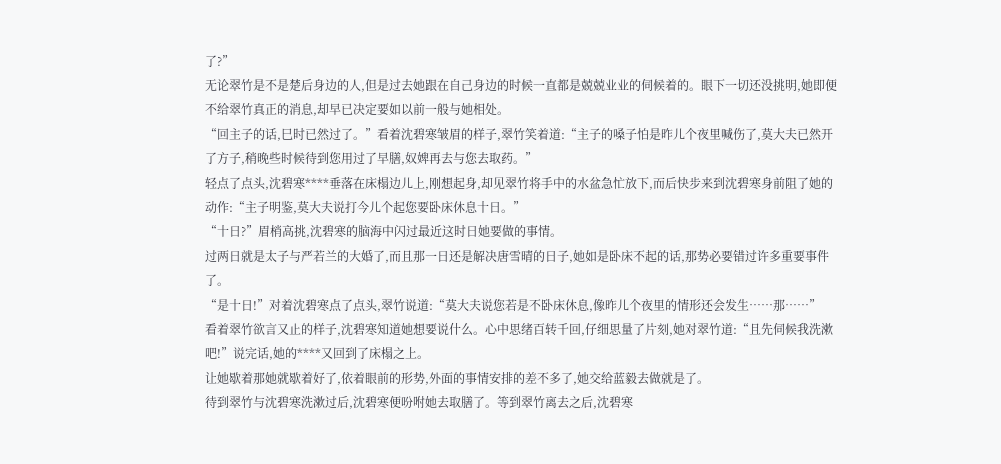了?”
无论翠竹是不是楚后身边的人,但是过去她跟在自己身边的时候一直都是兢兢业业的伺候着的。眼下一切还没挑明,她即便不给翠竹真正的消息,却早已决定要如以前一般与她相处。
“回主子的话,巳时已然过了。”看着沈碧寒皱眉的样子,翠竹笑着道:“主子的嗓子怕是昨儿个夜里喊伤了,莫大夫已然开了方子,稍晚些时候待到您用过了早膳,奴婢再去与您去取药。”
轻点了点头,沈碧寒****垂落在床榻边儿上,刚想起身,却见翠竹将手中的水盆急忙放下,而后快步来到沈碧寒身前阻了她的动作:“主子明鉴,莫大夫说打今儿个起您要卧床休息十日。”
“十日?”眉梢高挑,沈碧寒的脑海中闪过最近这时日她要做的事情。
过两日就是太子与严若兰的大婚了,而且那一日还是解决唐雪晴的日子,她如是卧床不起的话,那势必要错过许多重要事件了。
“是十日!”对着沈碧寒点了点头,翠竹说道:“莫大夫说您若是不卧床休息,像昨儿个夜里的情形还会发生……那……”
看着翠竹欲言又止的样子,沈碧寒知道她想要说什么。心中思绪百转千回,仔细思量了片刻,她对翠竹道:“且先伺候我洗漱吧!”说完话,她的****又回到了床榻之上。
让她歇着那她就歇着好了,依着眼前的形势,外面的事情安排的差不多了,她交给蓝毅去做就是了。
待到翠竹与沈碧寒洗漱过后,沈碧寒便吩咐她去取膳了。等到翠竹离去之后,沈碧寒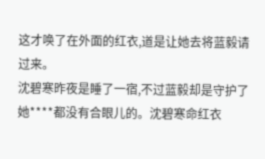这才唤了在外面的红衣,道是让她去将蓝毅请过来。
沈碧寒昨夜是睡了一宿,不过蓝毅却是守护了她****都没有合眼儿的。沈碧寒命红衣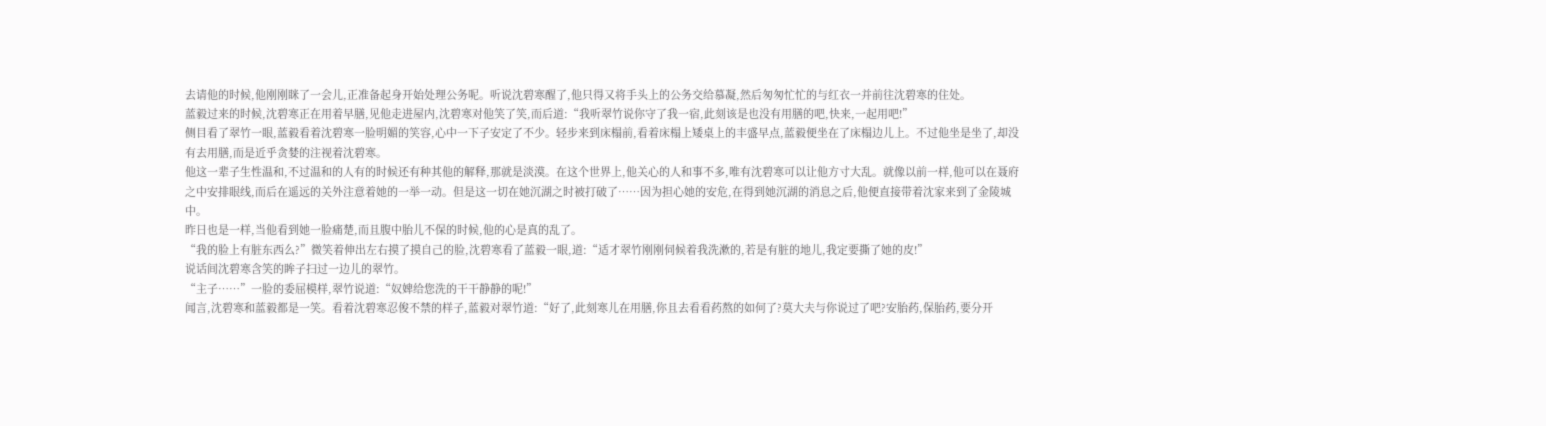去请他的时候,他刚刚眯了一会儿,正准备起身开始处理公务呢。听说沈碧寒醒了,他只得又将手头上的公务交给慕凝,然后匆匆忙忙的与红衣一并前往沈碧寒的住处。
蓝毅过来的时候,沈碧寒正在用着早膳,见他走进屋内,沈碧寒对他笑了笑,而后道:“我听翠竹说你守了我一宿,此刻该是也没有用膳的吧,快来,一起用吧!”
侧目看了翠竹一眼,蓝毅看着沈碧寒一脸明媚的笑容,心中一下子安定了不少。轻步来到床榻前,看着床榻上矮桌上的丰盛早点,蓝毅便坐在了床榻边儿上。不过他坐是坐了,却没有去用膳,而是近乎贪婪的注视着沈碧寒。
他这一辈子生性温和,不过温和的人有的时候还有种其他的解释,那就是淡漠。在这个世界上,他关心的人和事不多,唯有沈碧寒可以让他方寸大乱。就像以前一样,他可以在聂府之中安排眼线,而后在遥远的关外注意着她的一举一动。但是这一切在她沉湖之时被打破了……因为担心她的安危,在得到她沉湖的消息之后,他便直接带着沈家来到了金陵城中。
昨日也是一样,当他看到她一脸痛楚,而且腹中胎儿不保的时候,他的心是真的乱了。
“我的脸上有脏东西么?”微笑着伸出左右摸了摸自己的脸,沈碧寒看了蓝毅一眼,道:“适才翠竹刚刚伺候着我洗漱的,若是有脏的地儿,我定要撕了她的皮!”
说话间沈碧寒含笑的眸子扫过一边儿的翠竹。
“主子……”一脸的委屈模样,翠竹说道:“奴婢给您洗的干干静静的呢!”
闻言,沈碧寒和蓝毅都是一笑。看着沈碧寒忍俊不禁的样子,蓝毅对翠竹道:“好了,此刻寒儿在用膳,你且去看看药熬的如何了?莫大夫与你说过了吧?安胎药,保胎药,要分开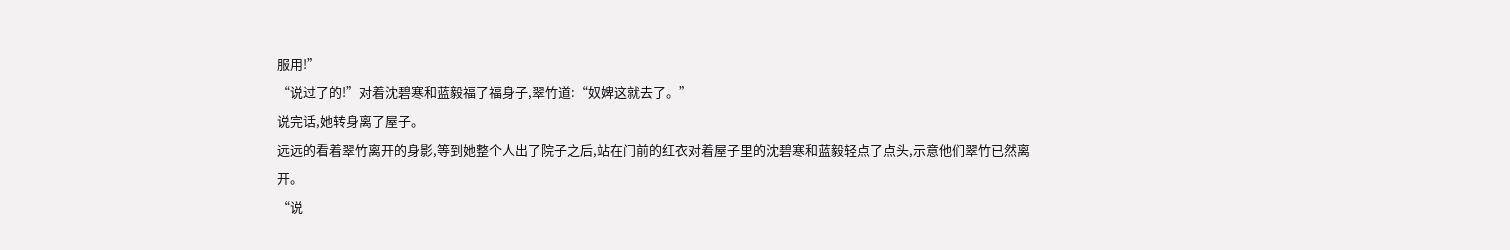服用!”
“说过了的!”对着沈碧寒和蓝毅福了福身子,翠竹道:“奴婢这就去了。”
说完话,她转身离了屋子。
远远的看着翠竹离开的身影,等到她整个人出了院子之后,站在门前的红衣对着屋子里的沈碧寒和蓝毅轻点了点头,示意他们翠竹已然离开。
“说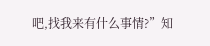吧,找我来有什么事情?”知